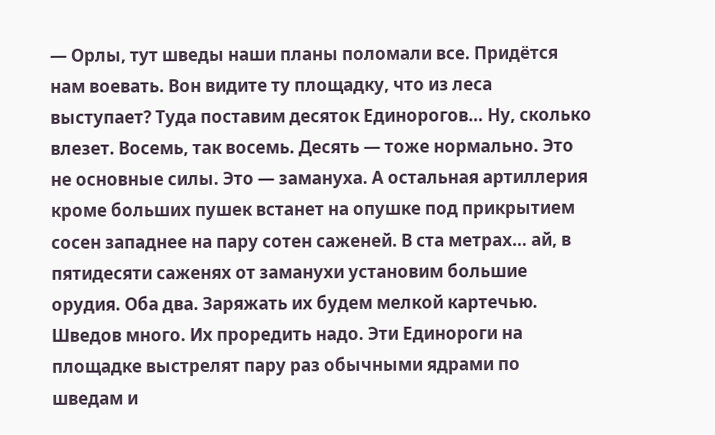— Орлы, тут шведы наши планы поломали все. Придётся нам воевать. Вон видите ту площадку, что из леса выступает? Туда поставим десяток Единорогов… Ну, сколько влезет. Восемь, так восемь. Десять — тоже нормально. Это не основные силы. Это — замануха. А остальная артиллерия кроме больших пушек встанет на опушке под прикрытием сосен западнее на пару сотен саженей. В ста метрах… ай, в пятидесяти саженях от заманухи установим большие орудия. Оба два. Заряжать их будем мелкой картечью. Шведов много. Их проредить надо. Эти Единороги на площадке выстрелят пару раз обычными ядрами по шведам и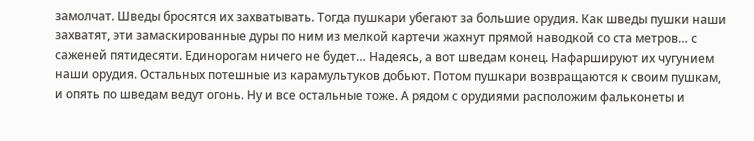замолчат. Шведы бросятся их захватывать. Тогда пушкари убегают за большие орудия. Как шведы пушки наши захватят, эти замаскированные дуры по ним из мелкой картечи жахнут прямой наводкой со ста метров… с саженей пятидесяти. Единорогам ничего не будет… Надеясь, а вот шведам конец. Нафаршируют их чугунием наши орудия. Остальных потешные из карамультуков добьют. Потом пушкари возвращаются к своим пушкам, и опять по шведам ведут огонь. Ну и все остальные тоже. А рядом с орудиями расположим фальконеты и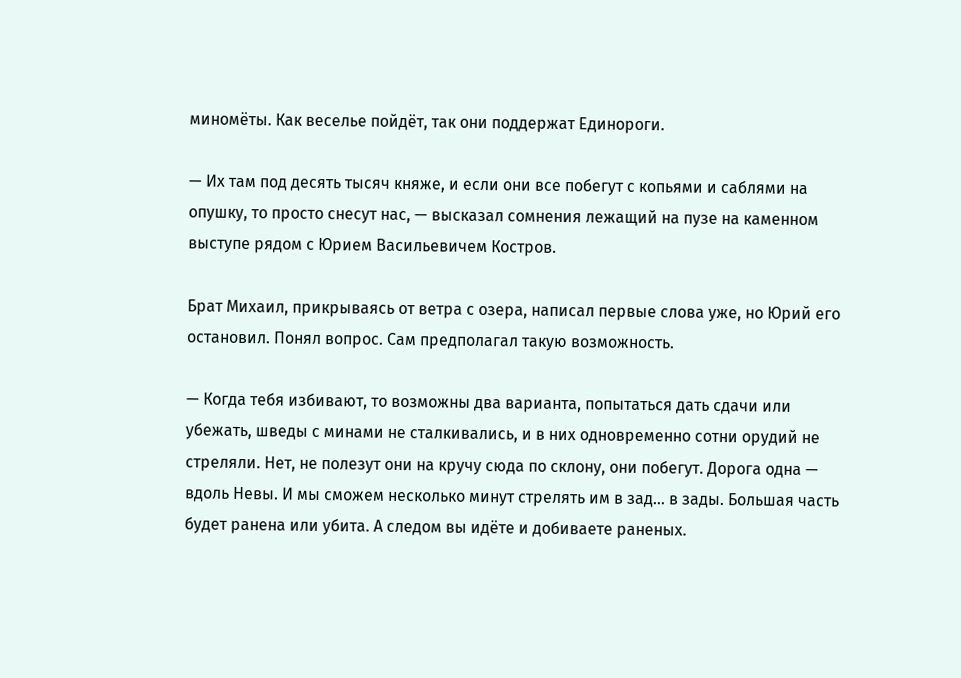миномёты. Как веселье пойдёт, так они поддержат Единороги.

— Их там под десять тысяч княже, и если они все побегут с копьями и саблями на опушку, то просто снесут нас, — высказал сомнения лежащий на пузе на каменном выступе рядом с Юрием Васильевичем Костров.

Брат Михаил, прикрываясь от ветра с озера, написал первые слова уже, но Юрий его остановил. Понял вопрос. Сам предполагал такую возможность.

— Когда тебя избивают, то возможны два варианта, попытаться дать сдачи или убежать, шведы с минами не сталкивались, и в них одновременно сотни орудий не стреляли. Нет, не полезут они на кручу сюда по склону, они побегут. Дорога одна — вдоль Невы. И мы сможем несколько минут стрелять им в зад… в зады. Большая часть будет ранена или убита. А следом вы идёте и добиваете раненых.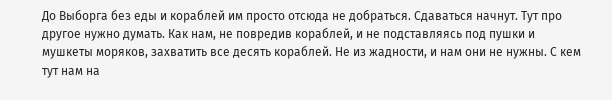До Выборга без еды и кораблей им просто отсюда не добраться. Сдаваться начнут. Тут про другое нужно думать. Как нам, не повредив кораблей, и не подставляясь под пушки и мушкеты моряков, захватить все десять кораблей. Не из жадности, и нам они не нужны. С кем тут нам на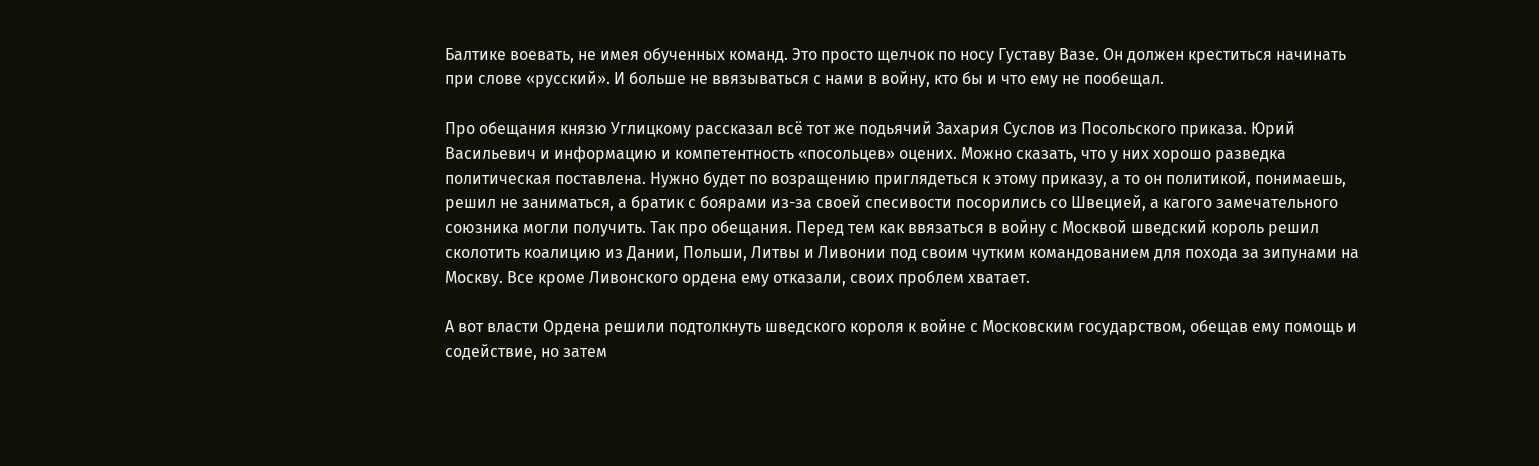Балтике воевать, не имея обученных команд. Это просто щелчок по носу Густаву Вазе. Он должен креститься начинать при слове «русский». И больше не ввязываться с нами в войну, кто бы и что ему не пообещал.

Про обещания князю Углицкому рассказал всё тот же подьячий Захария Суслов из Посольского приказа. Юрий Васильевич и информацию и компетентность «посольцев» оцених. Можно сказать, что у них хорошо разведка политическая поставлена. Нужно будет по возращению приглядеться к этому приказу, а то он политикой, понимаешь, решил не заниматься, а братик с боярами из-за своей спесивости посорились со Швецией, а кагого замечательного союзника могли получить. Так про обещания. Перед тем как ввязаться в войну с Москвой шведский король решил сколотить коалицию из Дании, Польши, Литвы и Ливонии под своим чутким командованием для похода за зипунами на Москву. Все кроме Ливонского ордена ему отказали, своих проблем хватает.

А вот власти Ордена решили подтолкнуть шведского короля к войне с Московским государством, обещав ему помощь и содействие, но затем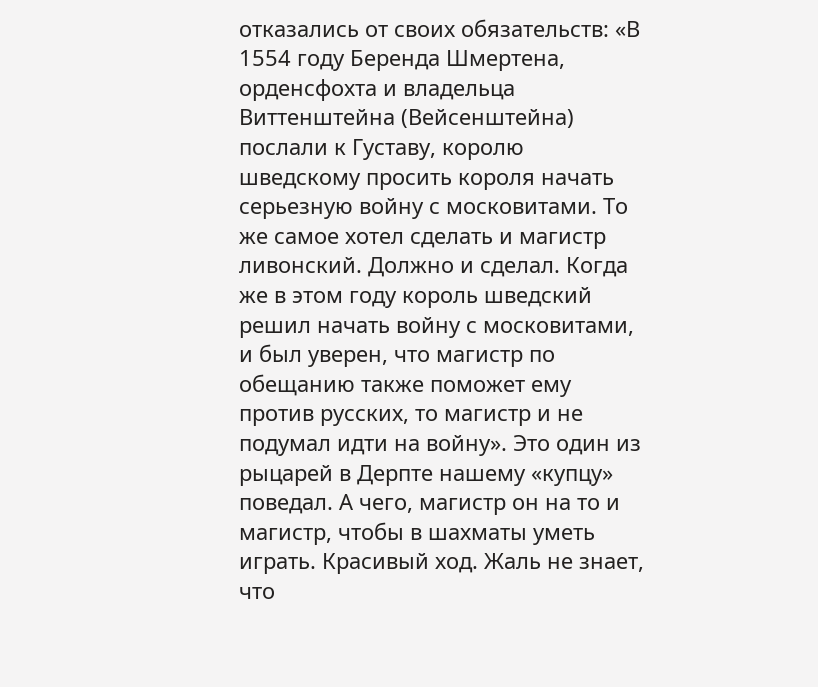отказались от своих обязательств: «В 1554 году Беренда Шмертена, орденсфохта и владельца Виттенштейна (Вейсенштейна) послали к Густаву, королю шведскому просить короля начать серьезную войну с московитами. То же самое хотел сделать и магистр ливонский. Должно и сделал. Когда же в этом году король шведский решил начать войну с московитами, и был уверен, что магистр по обещанию также поможет ему против русских, то магистр и не подумал идти на войну». Это один из рыцарей в Дерпте нашему «купцу» поведал. А чего, магистр он на то и магистр, чтобы в шахматы уметь играть. Красивый ход. Жаль не знает, что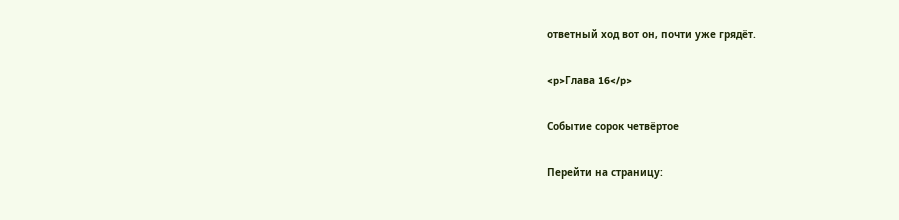ответный ход вот он, почти уже грядёт.

<p>Глава 16</p>

Событие сорок четвёртое

Перейти на страницу: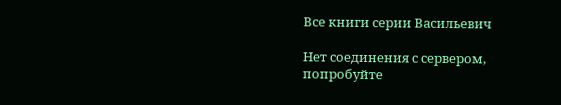Все книги серии Васильевич

Нет соединения с сервером, попробуйте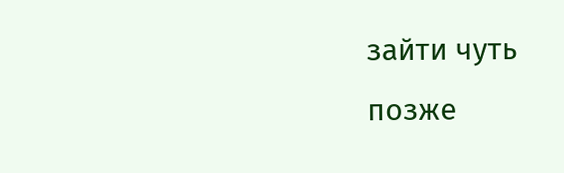зайти чуть позже